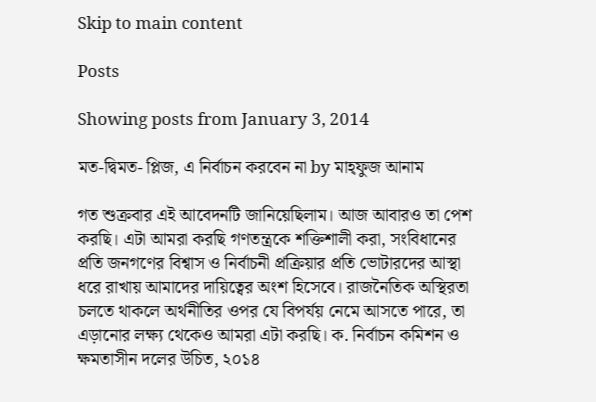Skip to main content

Posts

Showing posts from January 3, 2014

মত-দ্বিমত- প্লিজ, এ নির্বাচন করবেন না by মাহ্ফুজ আনাম

গত শুক্রবার এই আবেদনটি জানিয়েছিলাম। আজ আবারও তা পেশ করছি। এটা আমরা করছি গণতন্ত্রকে শক্তিশালী করা, সংবিধানের প্রতি জনগণের বিশ্বাস ও নির্বাচনী প্রক্রিয়ার প্রতি ভোটারদের আস্থা ধরে রাখায় আমাদের দায়িত্বের অংশ হিসেবে। রাজনৈতিক অস্থিরতা চলতে থাকলে অর্থনীতির ওপর যে বিপর্যয় নেমে আসতে পারে, তা এড়ানোর লক্ষ্য থেকেও আমরা এটা করছি। ক. নির্বাচন কমিশন ও ক্ষমতাসীন দলের উচিত, ২০১৪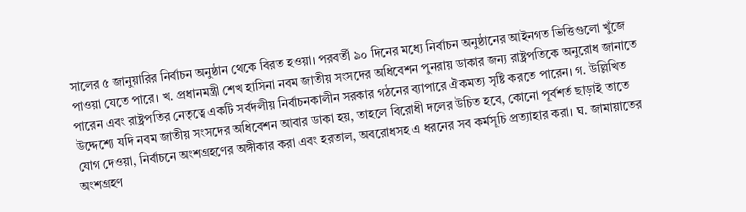সালের ৫ জানুয়ারির নির্বাচন অনুষ্ঠান থেকে বিরত হওয়া। পরবর্তী ৯০ দিনের মধ্যে নির্বাচন অনুষ্ঠানের আইনগত ভিত্তিগুলো খুঁজে পাওয়া যেতে পারে। খ. প্রধানমন্ত্রী শেখ হাসিনা নবম জাতীয় সংসদের অধিবেশন পুনরায় ডাকার জন্য রাষ্ট্রপতিকে অনুরোধ জানাতে পারেন এবং রাষ্ট্রপতির নেতৃত্বে একটি সর্বদলীয় নির্বাচনকালীন সরকার গঠনের ব্যাপারে ঐকমত্য সৃষ্টি করতে পারেন। গ. উল্লিখিত উদ্দেশ্যে যদি নবম জাতীয় সংসদের অধিবেশন আবার ডাকা হয়, তাহলে বিরোধী দলের উচিত হবে, কোনো পূর্বশর্ত ছাড়াই তাতে যোগ দেওয়া, নির্বাচনে অংশগ্রহণের অঙ্গীকার করা এবং হরতাল, অবরোধসহ এ ধরনের সব কর্মসূচি প্রত্যাহার করা। ঘ. জামায়াতের অংশগ্রহণ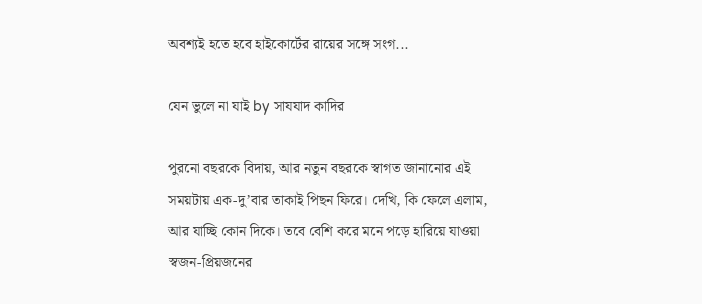অবশ্যই হতে হবে হাইকোর্টের রায়ের সঙ্গে সংগ...

যেন ভুলে না যাই by সাযযাদ কাদির

পুরনো বছরকে বিদায়, আর নতুন বছরকে স্বাগত জানানোর এই সময়টায় এক-দু’বার তাকাই পিছন ফিরে। দেখি, কি ফেলে এলাম, আর যাচ্ছি কোন দিকে। তবে বেশি করে মনে পড়ে হারিয়ে যাওয়া স্বজন-প্রিয়জনের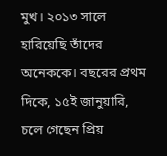মুখ। ২০১৩ সালে হারিয়েছি তাঁদের অনেককে। বছরের প্রথম দিকে, ১৫ই জানুয়ারি, চলে গেছেন প্রিয়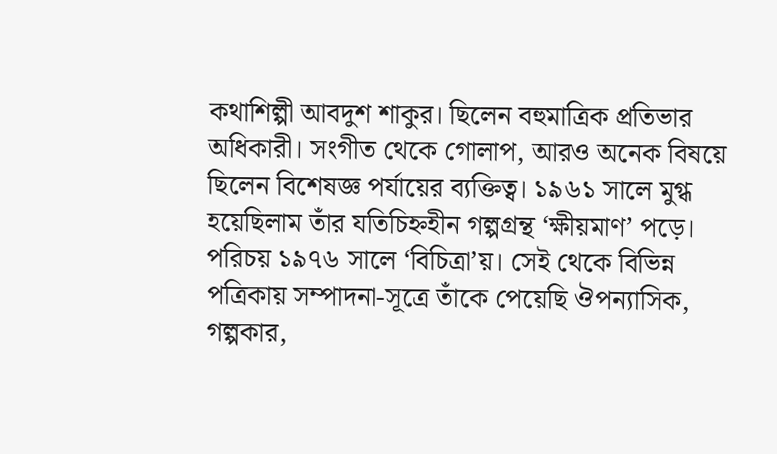কথাশিল্পী আবদুশ শাকুর। ছিলেন বহুমাত্রিক প্রতিভার অধিকারী। সংগীত থেকে গোলাপ, আরও অনেক বিষয়ে ছিলেন বিশেষজ্ঞ পর্যায়ের ব্যক্তিত্ব। ১৯৬১ সালে মুগ্ধ হয়েছিলাম তাঁর যতিচিহ্নহীন গল্পগ্রন্থ ‘ক্ষীয়মাণ’ পড়ে। পরিচয় ১৯৭৬ সালে ‘বিচিত্রা’য়। সেই থেকে বিভিন্ন পত্রিকায় সম্পাদনা-সূত্রে তাঁকে পেয়েছি ঔপন্যাসিক, গল্পকার,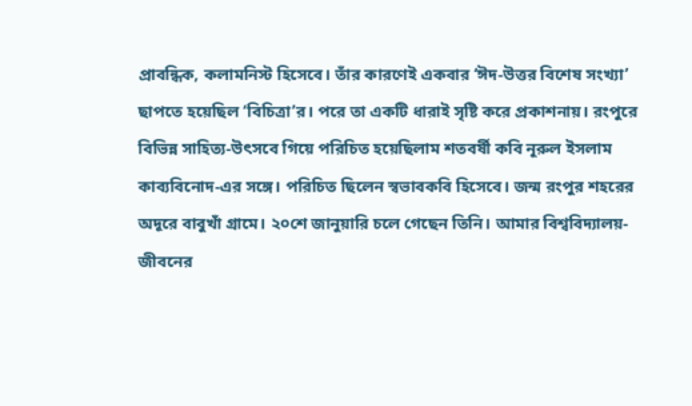প্রাবন্ধিক, কলামনিস্ট হিসেবে। তাঁর কারণেই একবার ‘ঈদ-উত্তর বিশেষ সংখ্যা’ ছাপতে হয়েছিল ‘বিচিত্রা’র। পরে তা একটি ধারাই সৃষ্টি করে প্রকাশনায়। রংপুরে বিভিন্ন সাহিত্য-উৎসবে গিয়ে পরিচিত হয়েছিলাম শতবর্ষী কবি নূরুল ইসলাম কাব্যবিনোদ-এর সঙ্গে। পরিচিত ছিলেন স্বভাবকবি হিসেবে। জন্ম রংপুর শহরের অদূরে বাবুখাঁ গ্রামে। ২০শে জানুয়ারি চলে গেছেন তিনি। আমার বিশ্ববিদ্যালয়-জীবনের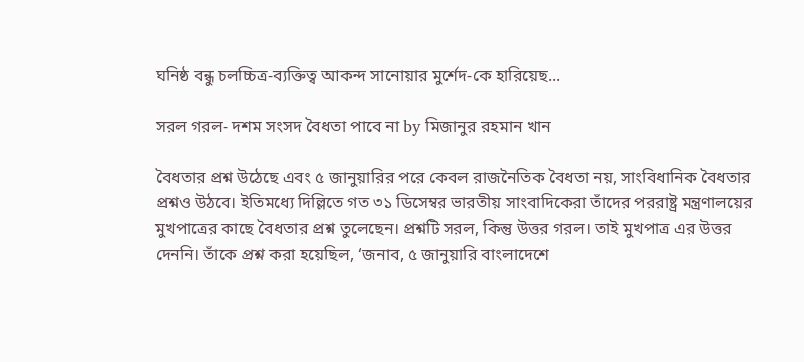ঘনিষ্ঠ বন্ধু চলচ্চিত্র-ব্যক্তিত্ব আকন্দ সানোয়ার মুর্শেদ-কে হারিয়েছ...

সরল গরল- দশম সংসদ বৈধতা পাবে না by মিজানুর রহমান খান

বৈধতার প্রশ্ন উঠেছে এবং ৫ জানুয়ারির পরে কেবল রাজনৈতিক বৈধতা নয়, সাংবিধানিক বৈধতার প্রশ্নও উঠবে। ইতিমধ্যে দিল্লিতে গত ৩১ ডিসেম্বর ভারতীয় সাংবাদিকেরা তাঁদের পররাষ্ট্র মন্ত্রণালয়ের মুখপাত্রের কাছে বৈধতার প্রশ্ন তুলেছেন। প্রশ্নটি সরল, কিন্তু উত্তর গরল। তাই মুখপাত্র এর উত্তর দেননি। তাঁকে প্রশ্ন করা হয়েছিল, ‘জনাব, ৫ জানুয়ারি বাংলাদেশে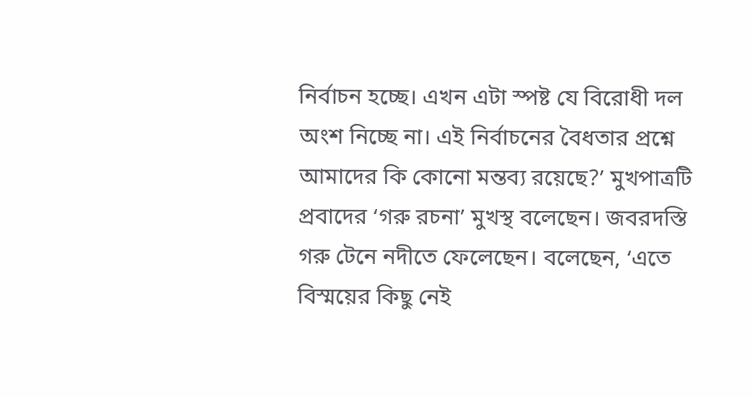নির্বাচন হচ্ছে। এখন এটা স্পষ্ট যে বিরোধী দল অংশ নিচ্ছে না। এই নির্বাচনের বৈধতার প্রশ্নে আমাদের কি কোনো মন্তব্য রয়েছে?’ মুখপাত্রটি প্রবাদের ‘গরু রচনা’ মুখস্থ বলেছেন। জবরদস্তি গরু টেনে নদীতে ফেলেছেন। বলেছেন, ‘এতে বিস্ময়ের কিছু নেই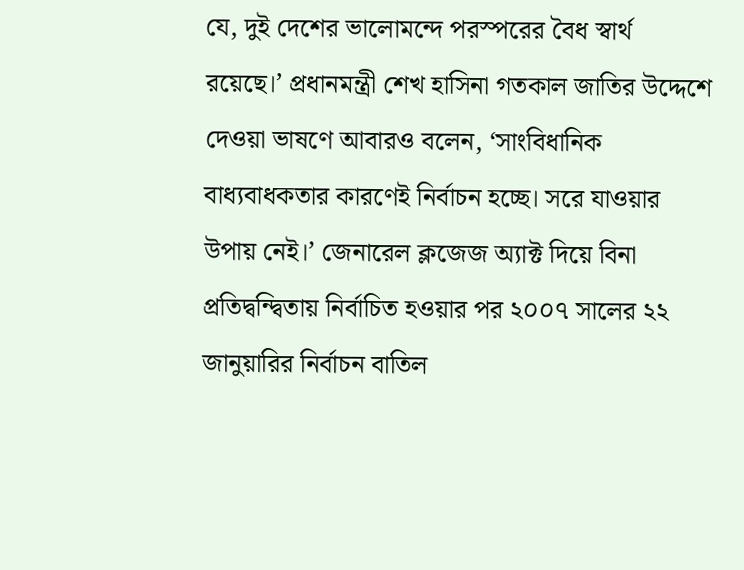যে, দুই দেশের ভালোমন্দে পরস্পরের বৈধ স্বার্থ রয়েছে।’ প্রধানমন্ত্রী শেখ হাসিনা গতকাল জাতির উদ্দেশে দেওয়া ভাষণে আবারও বলেন, ‘সাংবিধানিক বাধ্যবাধকতার কারণেই নির্বাচন হচ্ছে। সরে যাওয়ার উপায় নেই।’ জেনারেল ক্লজেজ অ্যাক্ট দিয়ে বিনা প্রতিদ্বন্দ্বিতায় নির্বাচিত হওয়ার পর ২০০৭ সালের ২২ জানুয়ারির নির্বাচন বাতিল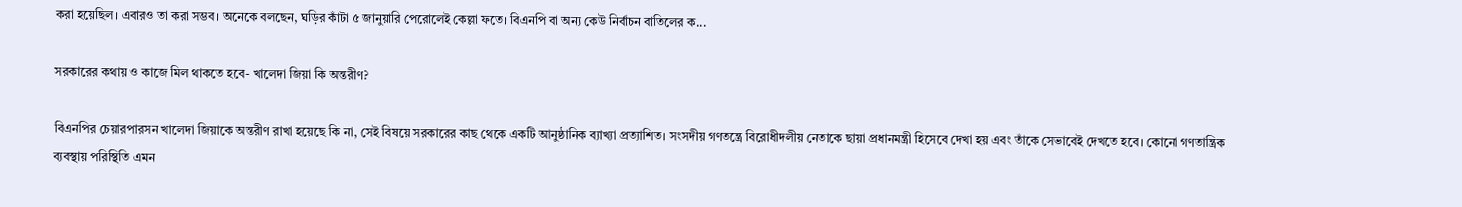করা হয়েছিল। এবারও তা করা সম্ভব। অনেকে বলছেন, ঘড়ির কাঁটা ৫ জানুয়ারি পেরোলেই কেল্লা ফতে। বিএনপি বা অন্য কেউ নির্বাচন বাতিলের ক...

সরকারের কথায় ও কাজে মিল থাকতে হবে- খালেদা জিয়া কি অন্তরীণ?

বিএনপির চেয়ারপারসন খালেদা জিয়াকে অন্তরীণ রাখা হয়েছে কি না, সেই বিষয়ে সরকারের কাছ থেকে একটি আনুষ্ঠানিক ব্যাখ্যা প্রত্যাশিত। সংসদীয় গণতন্ত্রে বিরোধীদলীয় নেতাকে ছায়া প্রধানমন্ত্রী হিসেবে দেখা হয় এবং তাঁকে সেভাবেই দেখতে হবে। কোনো গণতান্ত্রিক ব্যবস্থায় পরিস্থিতি এমন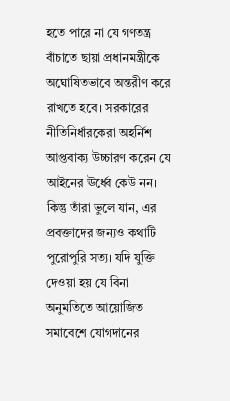হতে পারে না যে গণতন্ত্র বাঁচাতে ছায়া প্রধানমন্ত্রীকে অঘোষিতভাবে অন্তরীণ করে রাখতে হবে। সরকারের নীতিনির্ধারকেরা অহর্নিশ আপ্তবাক্য উচ্চারণ করেন যে আইনের ঊর্ধ্বে কেউ নন। কিন্তু তাঁরা ভুলে যান, এর প্রবক্তাদের জন্যও কথাটি পুরোপুরি সত্য। যদি যুক্তি দেওয়া হয় যে বিনা অনুমতিতে আয়োজিত সমাবেশে যোগদানের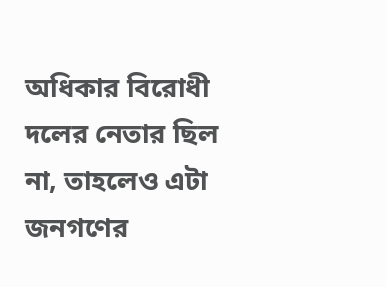অধিকার বিরোধী দলের নেতার ছিল না, তাহলেও এটা জনগণের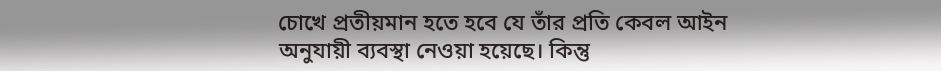চোখে প্রতীয়মান হতে হবে যে তাঁর প্রতি কেবল আইন অনুযায়ী ব্যবস্থা নেওয়া হয়েছে। কিন্তু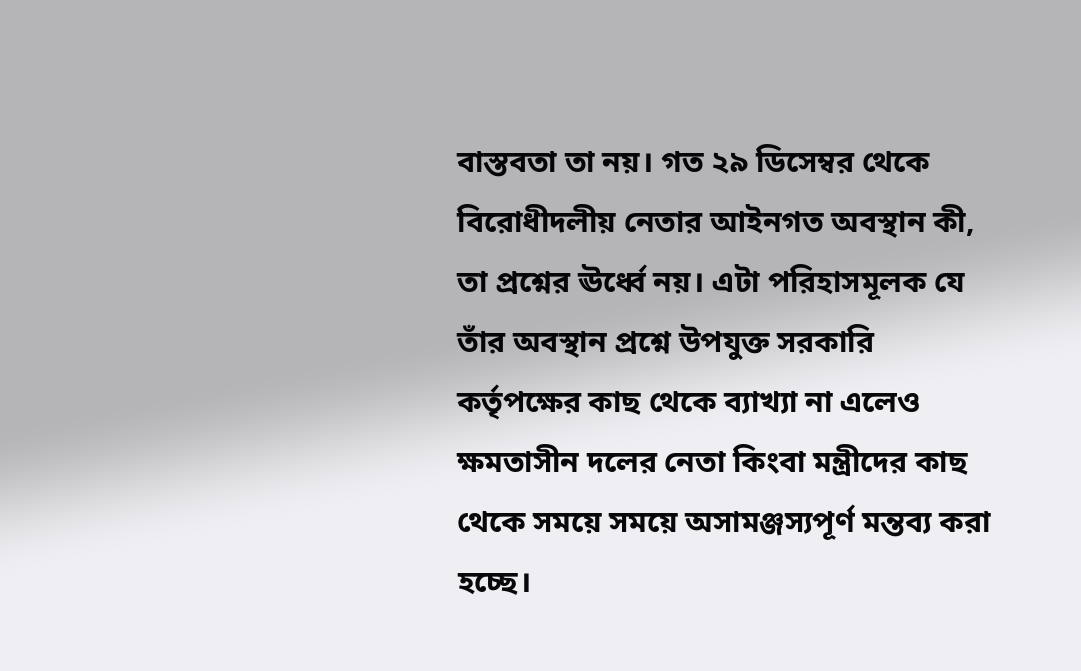বাস্তবতা তা নয়। গত ২৯ ডিসেম্বর থেকে বিরোধীদলীয় নেতার আইনগত অবস্থান কী, তা প্রশ্নের ঊর্ধ্বে নয়। এটা পরিহাসমূলক যে তাঁর অবস্থান প্রশ্নে উপযুক্ত সরকারি কর্তৃপক্ষের কাছ থেকে ব্যাখ্যা না এলেও ক্ষমতাসীন দলের নেতা কিংবা মন্ত্রীদের কাছ থেকে সময়ে সময়ে অসামঞ্জস্যপূর্ণ মন্তব্য করা হচ্ছে।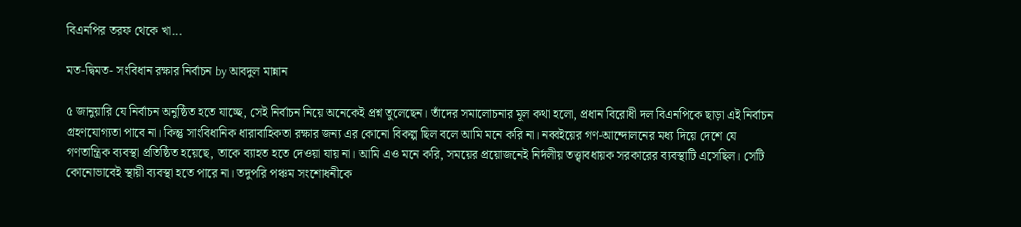বিএনপির তরফ থেকে খা...

মত-দ্বিমত- সংবিধান রক্ষার নির্বাচন by আবদুল মান্নান

৫ জানুয়ারি যে নির্বাচন অনুষ্ঠিত হতে যাচ্ছে, সেই নির্বাচন নিয়ে অনেকেই প্রশ্ন তুলেছেন। তাঁদের সমালোচনার মূল কথা হলো, প্রধান বিরোধী দল বিএনপিকে ছাড়া এই নির্বাচন গ্রহণযোগ্যতা পাবে না। কিন্তু সাংবিধানিক ধারাবাহিকতা রক্ষার জন্য এর কোনো বিকল্প ছিল বলে আমি মনে করি না। নব্বইয়ের গণ-আন্দোলনের মধ্য দিয়ে দেশে যে গণতান্ত্রিক ব্যবস্থা প্রতিষ্ঠিত হয়েছে, তাকে ব্যাহত হতে দেওয়া যায় না। আমি এও মনে করি, সময়ের প্রয়োজনেই নির্দলীয় তত্ত্বাবধায়ক সরকারের ব্যবস্থাটি এসেছিল। সেটি কোনোভাবেই স্থায়ী ব্যবস্থা হতে পারে না। তদুপরি পঞ্চম সংশোধনীকে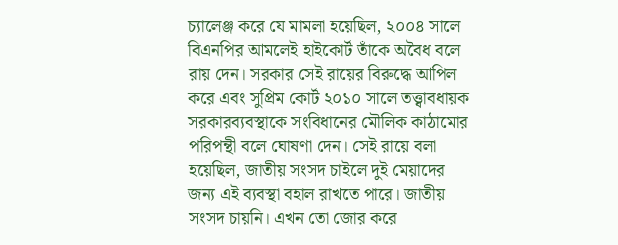চ্যালেঞ্জ করে যে মামলা হয়েছিল, ২০০৪ সালে বিএনপির আমলেই হাইকোর্ট তাঁকে অবৈধ বলে রায় দেন। সরকার সেই রায়ের বিরুদ্ধে আপিল করে এবং সুপ্রিম কোর্ট ২০১০ সালে তত্ত্বাবধায়ক সরকারব্যবস্থাকে সংবিধানের মৌলিক কাঠামোর পরিপন্থী বলে ঘোষণা দেন। সেই রায়ে বলা হয়েছিল, জাতীয় সংসদ চাইলে দুই মেয়াদের জন্য এই ব্যবস্থা বহাল রাখতে পারে। জাতীয় সংসদ চায়নি। এখন তো জোর করে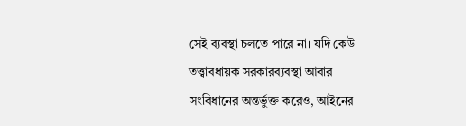সেই ব্যবস্থা চলতে পারে না। যদি কেউ তত্ত্বাবধায়ক সরকারব্যবস্থা আবার সংবিধানের অন্তর্ভুক্ত করেও, আইনের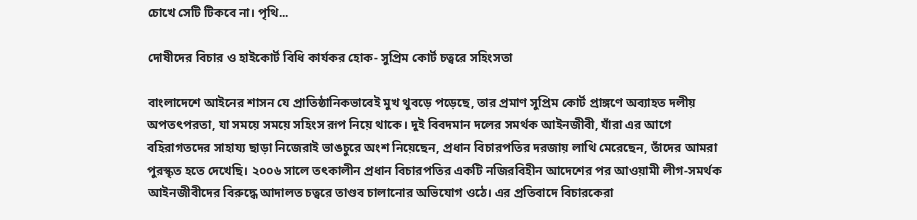চোখে সেটি টিকবে না। পৃথি...

দোষীদের বিচার ও হাইকোর্ট বিধি কার্যকর হোক- সুপ্রিম কোর্ট চত্বরে সহিংসতা

বাংলাদেশে আইনের শাসন যে প্রাতিষ্ঠানিকভাবেই মুখ থুবড়ে পড়েছে, তার প্রমাণ সুপ্রিম কোর্ট প্রাঙ্গণে অব্যাহত দলীয় অপতৎপরতা, যা সময়ে সময়ে সহিংস রূপ নিয়ে থাকে। দুই বিবদমান দলের সমর্থক আইনজীবী, যাঁরা এর আগে বহিরাগতদের সাহায্য ছাড়া নিজেরাই ভাঙচুরে অংশ নিয়েছেন, প্রধান বিচারপতির দরজায় লাথি মেরেছেন, তাঁদের আমরা পুরস্কৃত হতে দেখেছি। ২০০৬ সালে তৎকালীন প্রধান বিচারপতির একটি নজিরবিহীন আদেশের পর আওয়ামী লীগ-সমর্থক আইনজীবীদের বিরুদ্ধে আদালত চত্বরে তাণ্ডব চালানোর অভিযোগ ওঠে। এর প্রতিবাদে বিচারকেরা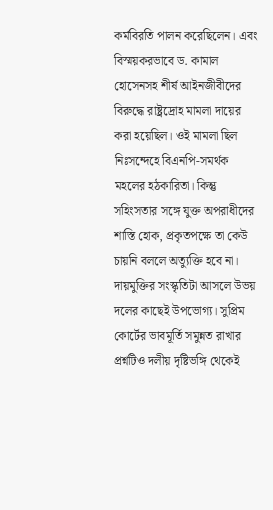কর্মবিরতি পালন করেছিলেন। এবং বিস্ময়করভাবে ড. কামাল হোসেনসহ শীর্ষ আইনজীবীদের বিরুদ্ধে রাষ্ট্রদ্রোহ মামলা দায়ের করা হয়েছিল। ওই মামলা ছিল নিঃসন্দেহে বিএনপি-সমর্থক মহলের হঠকারিতা। কিন্তু সহিংসতার সঙ্গে যুক্ত অপরাধীদের শাস্তি হোক, প্রকৃতপক্ষে তা কেউ চায়নি বললে অত্যুক্তি হবে না। দায়মুক্তির সংস্কৃতিটা আসলে উভয় দলের কাছেই উপভোগ্য। সুপ্রিম কোর্টের ভাবমূর্তি সমুন্নত রাখার প্রশ্নটিও দলীয় দৃষ্টিভঙ্গি থেকেই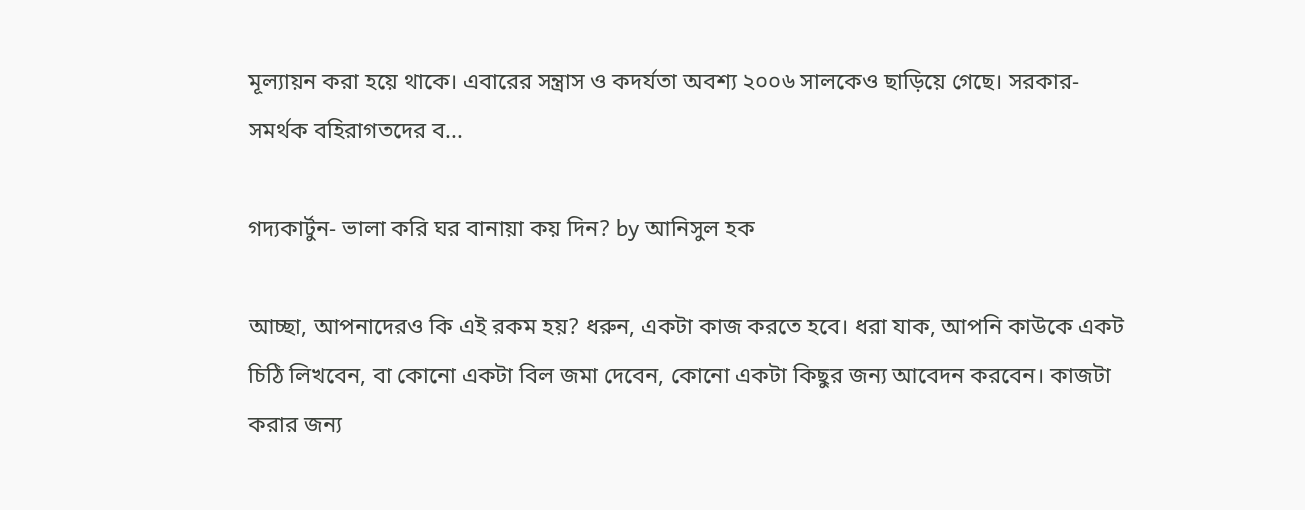মূল্যায়ন করা হয়ে থাকে। এবারের সন্ত্রাস ও কদর্যতা অবশ্য ২০০৬ সালকেও ছাড়িয়ে গেছে। সরকার-সমর্থক বহিরাগতদের ব...

গদ্যকার্টুন- ভালা করি ঘর বানায়া কয় দিন? by আনিসুল হক

আচ্ছা, আপনাদেরও কি এই রকম হয়? ধরুন, একটা কাজ করতে হবে। ধরা যাক, আপনি কাউকে একট চিঠি লিখবেন, বা কোনো একটা বিল জমা দেবেন, কোনো একটা কিছুর জন্য আবেদন করবেন। কাজটা করার জন্য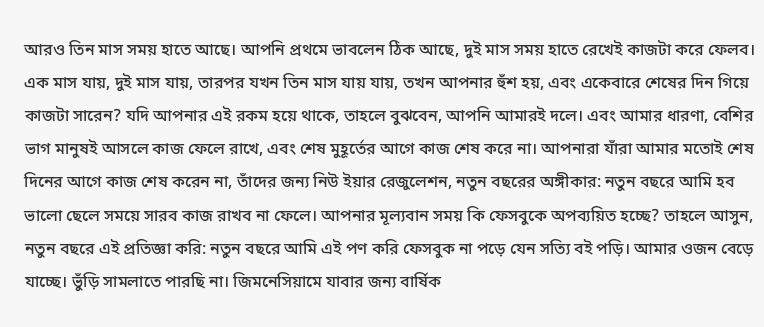আরও তিন মাস সময় হাতে আছে। আপনি প্রথমে ভাবলেন ঠিক আছে, দুই মাস সময় হাতে রেখেই কাজটা করে ফেলব। এক মাস যায়, দুই মাস যায়, তারপর যখন তিন মাস যায় যায়, তখন আপনার হুঁশ হয়, এবং একেবারে শেষের দিন গিয়ে কাজটা সারেন? যদি আপনার এই রকম হয়ে থাকে, তাহলে বুঝবেন, আপনি আমারই দলে। এবং আমার ধারণা, বেশির ভাগ মানুষই আসলে কাজ ফেলে রাখে, এবং শেষ মুহূর্তের আগে কাজ শেষ করে না। আপনারা যাঁরা আমার মতোই শেষ দিনের আগে কাজ শেষ করেন না, তাঁদের জন্য নিউ ইয়ার রেজুলেশন, নতুন বছরের অঙ্গীকার: নতুন বছরে আমি হব ভালো ছেলে সময়ে সারব কাজ রাখব না ফেলে। আপনার মূল্যবান সময় কি ফেসবুকে অপব্যয়িত হচ্ছে? তাহলে আসুন, নতুন বছরে এই প্রতিজ্ঞা করি: নতুন বছরে আমি এই পণ করি ফেসবুক না পড়ে যেন সত্যি বই পড়ি। আমার ওজন বেড়ে যাচ্ছে। ভুঁড়ি সামলাতে পারছি না। জিমনেসিয়ামে যাবার জন্য বার্ষিক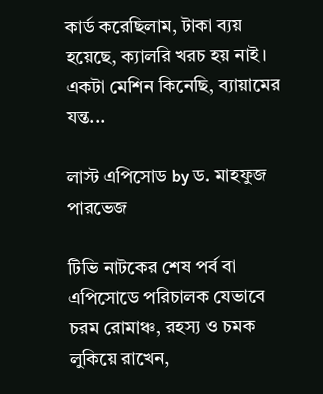কার্ড করেছিলাম, টাকা ব্যয় হয়েছে, ক্যালরি খরচ হয় নাই। একটা মেশিন কিনেছি, ব্যায়ামের যন্ত...

লাস্ট এপিসোড by ড. মাহফুজ পারভেজ

টিভি নাটকের শেষ পর্ব বা এপিসোডে পরিচালক যেভাবে চরম রোমাঞ্চ, রহস্য ও চমক লুকিয়ে রাখেন,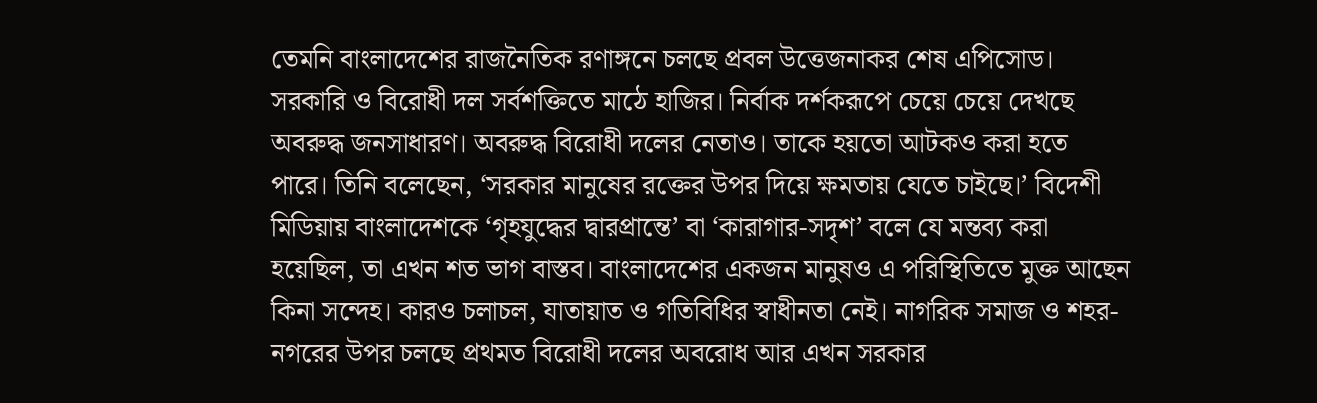তেমনি বাংলাদেশের রাজনৈতিক রণাঙ্গনে চলছে প্রবল উত্তেজনাকর শেষ এপিসোড। সরকারি ও বিরোধী দল সর্বশক্তিতে মাঠে হাজির। নির্বাক দর্শকরূপে চেয়ে চেয়ে দেখছে অবরুদ্ধ জনসাধারণ। অবরুদ্ধ বিরোধী দলের নেতাও। তাকে হয়তো আটকও করা হতে পারে। তিনি বলেছেন, ‘সরকার মানুষের রক্তের উপর দিয়ে ক্ষমতায় যেতে চাইছে।’ বিদেশী  মিডিয়ায় বাংলাদেশকে ‘গৃহযুদ্ধের দ্বারপ্রান্তে’ বা ‘কারাগার-সদৃশ’ বলে যে মন্তব্য করা হয়েছিল, তা এখন শত ভাগ বাস্তব। বাংলাদেশের একজন মানুষও এ পরিস্থিতিতে মুক্ত আছেন কিনা সন্দেহ। কারও চলাচল, যাতায়াত ও গতিবিধির স্বাধীনতা নেই। নাগরিক সমাজ ও শহর-নগরের উপর চলছে প্রথমত বিরোধী দলের অবরোধ আর এখন সরকার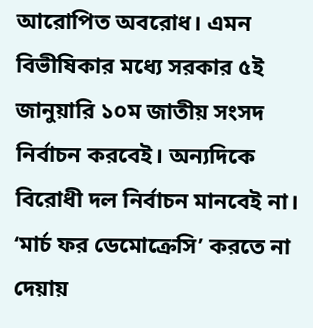আরোপিত অবরোধ। এমন বিভীষিকার মধ্যে সরকার ৫ই জানুয়ারি ১০ম জাতীয় সংসদ নির্বাচন করবেই। অন্যদিকে বিরোধী দল নির্বাচন মানবেই না। ‘মার্চ ফর ডেমোক্রেসি’ করতে না দেয়ায়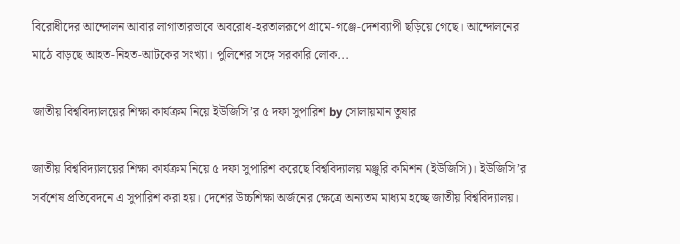বিরোধীদের আন্দোলন আবার লাগাতারভাবে অবরোধ-হরতালরূপে গ্রামে-গঞ্জে-দেশব্যাপী ছড়িয়ে গেছে। আন্দোলনের মাঠে বাড়ছে আহত-নিহত-আটকের সংখ্যা। পুলিশের সঙ্গে সরকারি লোক...

জাতীয় বিশ্ববিদ্যালয়ের শিক্ষা কার্যক্রম নিয়ে ইউজিসি’র ৫ দফা সুপারিশ by সোলায়মান তুষার

জাতীয় বিশ্ববিদ্যালয়ের শিক্ষা কার্যক্রম নিয়ে ৫ দফা সুপারিশ করেছে বিশ্ববিদ্যালয় মঞ্জুরি কমিশন (ইউজিসি)। ইউজিসি’র সর্বশেষ প্রতিবেদনে এ সুপারিশ করা হয়। দেশের উচ্চশিক্ষা অর্জনের ক্ষেত্রে অন্যতম মাধ্যম হচ্ছে জাতীয় বিশ্ববিদ্যালয়।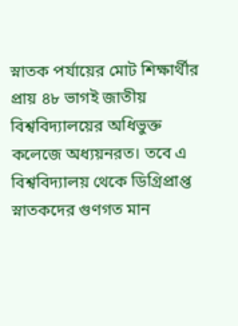স্নাতক পর্যায়ের মোট শিক্ষার্থীর প্রায় ৪৮ ভাগই জাতীয় বিশ্ববিদ্যালয়ের অধিভুক্ত কলেজে অধ্যয়নরত। তবে এ বিশ্ববিদ্যালয় থেকে ডিগ্রিপ্রাপ্ত স্নাতকদের গুণগত মান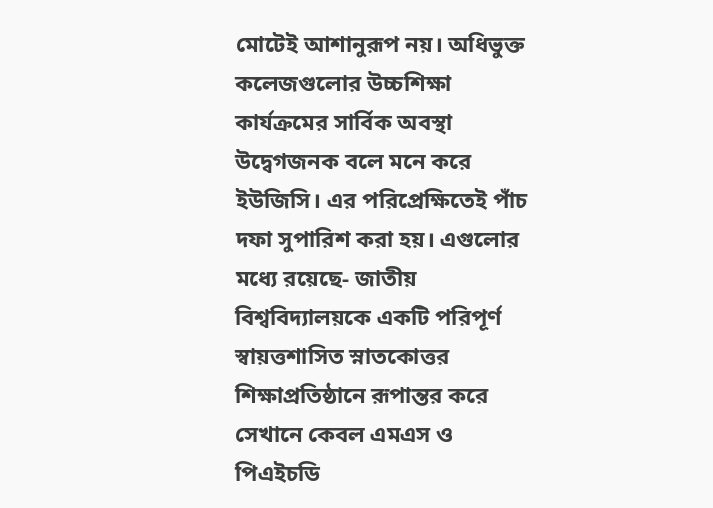মোটেই আশানুরূপ নয়। অধিভুক্ত কলেজগুলোর উচ্চশিক্ষা কার্যক্রমের সার্বিক অবস্থা উদ্বেগজনক বলে মনে করে ইউজিসি। এর পরিপ্রেক্ষিতেই পাঁচ দফা সুপারিশ করা হয়। এগুলোর মধ্যে রয়েছে- জাতীয় বিশ্ববিদ্যালয়কে একটি পরিপূর্ণ স্বায়ত্তশাসিত স্নাতকোত্তর শিক্ষাপ্রতিষ্ঠানে রূপান্তর করে সেখানে কেবল এমএস ও পিএইচডি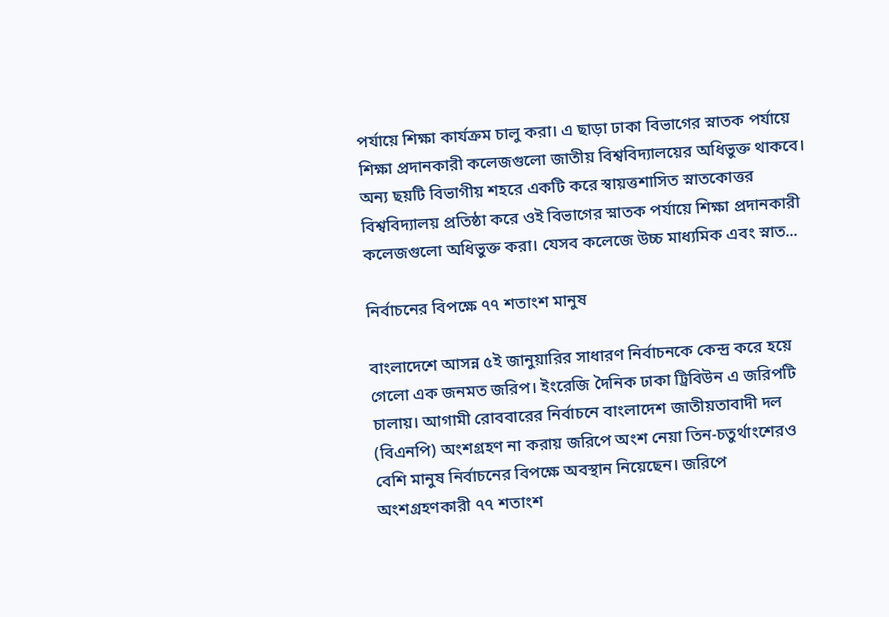পর্যায়ে শিক্ষা কার্যক্রম চালু করা। এ ছাড়া ঢাকা বিভাগের স্নাতক পর্যায়ে শিক্ষা প্রদানকারী কলেজগুলো জাতীয় বিশ্ববিদ্যালয়ের অধিভুক্ত থাকবে। অন্য ছয়টি বিভাগীয় শহরে একটি করে স্বায়ত্তশাসিত স্নাতকোত্তর বিশ্ববিদ্যালয় প্রতিষ্ঠা করে ওই বিভাগের স্নাতক পর্যায়ে শিক্ষা প্রদানকারী কলেজগুলো অধিভুক্ত করা। যেসব কলেজে উচ্চ মাধ্যমিক এবং স্নাত...

নির্বাচনের বিপক্ষে ৭৭ শতাংশ মানুষ

বাংলাদেশে আসন্ন ৫ই জানুয়ারির সাধারণ নির্বাচনকে কেন্দ্র করে হয়ে গেলো এক জনমত জরিপ। ইংরেজি দৈনিক ঢাকা ট্রিবিউন এ জরিপটি চালায়। আগামী রোববারের নির্বাচনে বাংলাদেশ জাতীয়তাবাদী দল (বিএনপি) অংশগ্রহণ না করায় জরিপে অংশ নেয়া তিন-চতুর্থাংশেরও বেশি মানুষ নির্বাচনের বিপক্ষে অবস্থান নিয়েছেন। জরিপে অংশগ্রহণকারী ৭৭ শতাংশ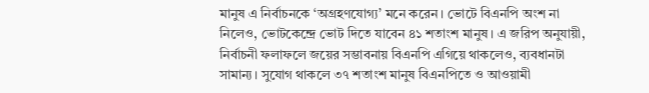মানুষ এ নির্বাচনকে ‘অগ্রহণযোগ্য’ মনে করেন। ভোটে বিএনপি অংশ না নিলেও, ভোটকেন্দ্রে ভোট দিতে যাবেন ৪১ শতাংশ মানুষ। এ জরিপ অনুযায়ী, নির্বাচনী ফলাফলে জয়ের সম্ভাবনায় বিএনপি এগিয়ে থাকলেও, ব্যবধানটা সামান্য। সুযোগ থাকলে ৩৭ শতাংশ মানুষ বিএনপিতে ও আওয়ামী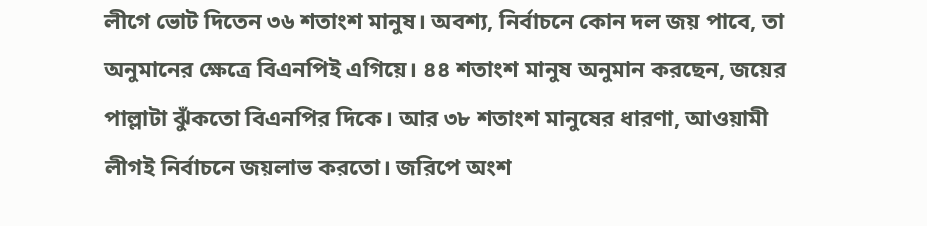লীগে ভোট দিতেন ৩৬ শতাংশ মানুষ। অবশ্য, নির্বাচনে কোন দল জয় পাবে, তা অনুমানের ক্ষেত্রে বিএনপিই এগিয়ে। ৪৪ শতাংশ মানুষ অনুমান করছেন, জয়ের পাল্লাটা ঝুঁকতো বিএনপির দিকে। আর ৩৮ শতাংশ মানুষের ধারণা, আওয়ামী লীগই নির্বাচনে জয়লাভ করতো। জরিপে অংশ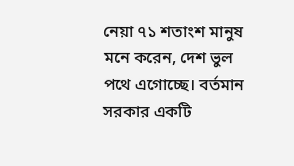নেয়া ৭১ শতাংশ মানুষ মনে করেন, দেশ ভুল পথে এগোচ্ছে। বর্তমান সরকার একটি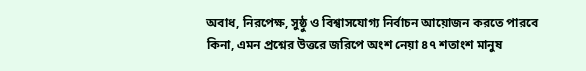অবাধ, নিরপেক্ষ, সুষ্ঠু ও বিশ্বাসযোগ্য নির্বাচন আয়োজন করতে পারবে কিনা, এমন প্রশ্নের উত্তরে জরিপে অংশ নেয়া ৪৭ শতাংশ মানুষ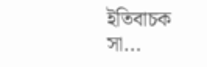ইতিবাচক সা...